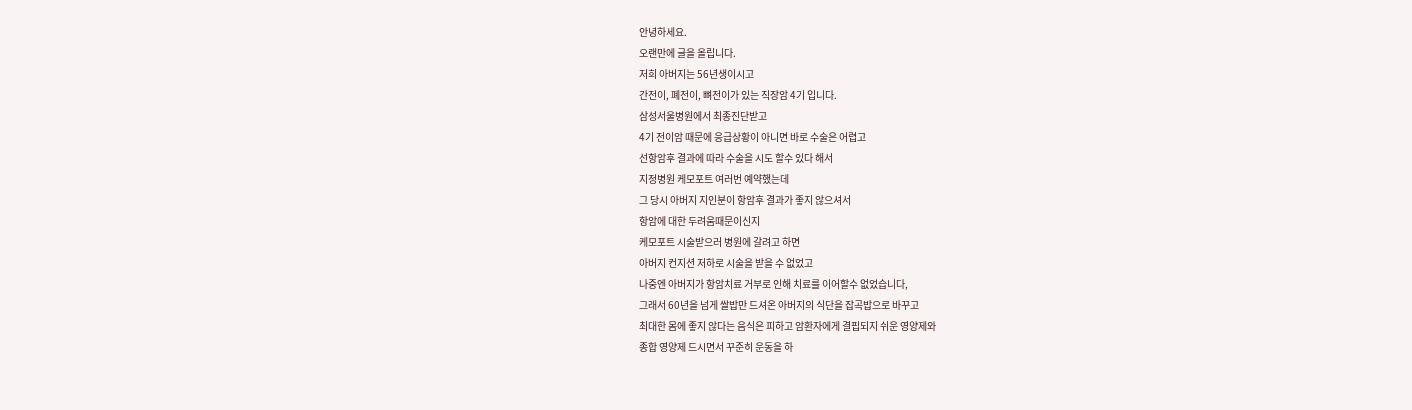안녕하세요.
오랜만에 글을 올립니다.
저희 아버지는 56년생이시고
간전이, 폐전이, 뼈전이가 있는 직장암 4기 입니다.
삼성서울병원에서 최종진단받고
4기 전이암 때문에 응급상황이 아니면 바로 수술은 어렵고
선항암후 결과에 따라 수술을 시도 할수 있다 해서
지정병원 케모포트 여러번 예약했는데
그 당시 아버지 지인분이 항암후 결과가 좋지 않으셔서
항암에 대한 두려움때문이신지
케모포트 시술받으러 병원에 갈려고 하면
아버지 컨지션 저하로 시술을 받을 수 없었고
나중엔 아버지가 항암치료 거부로 인해 치료를 이어할수 없었습니다,
그래서 60년을 넘게 쌀밥만 드셔온 아버지의 식단을 잡곡밥으로 바꾸고
최대한 몸에 좋지 않다는 음식은 피하고 암환자에게 결핍되지 쉬운 영양제와
종합 영양제 드시면서 꾸준히 운동을 하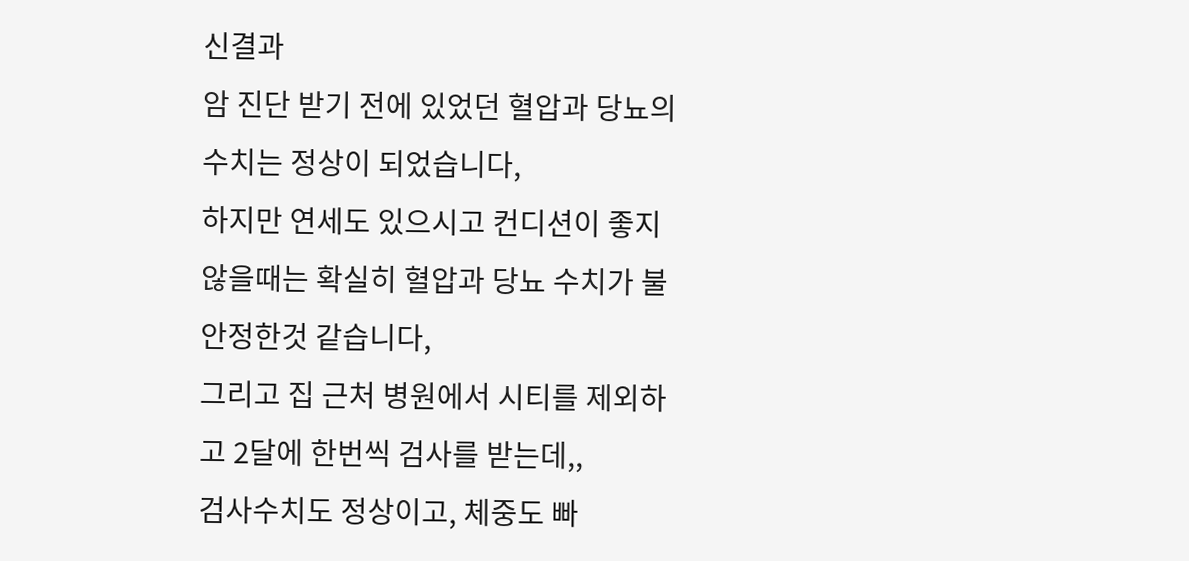신결과
암 진단 받기 전에 있었던 혈압과 당뇨의 수치는 정상이 되었습니다,
하지만 연세도 있으시고 컨디션이 좋지 않을때는 확실히 혈압과 당뇨 수치가 불안정한것 같습니다,
그리고 집 근처 병원에서 시티를 제외하고 2달에 한번씩 검사를 받는데,,
검사수치도 정상이고, 체중도 빠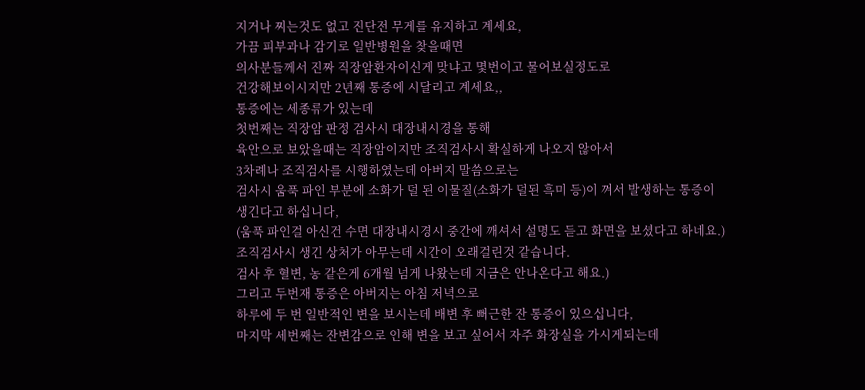지거나 찌는것도 없고 진단전 무게를 유지하고 계세요,
가끔 피부과나 감기로 일반병원을 찾을때면
의사분들께서 진짜 직장암환자이신게 맞냐고 몇번이고 물어보실정도로
건강해보이시지만 2년째 통증에 시달리고 계세요,,
통증에는 세종류가 있는데
첫번째는 직장암 판정 검사시 대장내시경을 통해
육안으로 보았을때는 직장암이지만 조직검사시 확실하게 나오지 않아서
3차례나 조직검사를 시행하였는데 아버지 말씀으로는
검사시 움푹 파인 부분에 소화가 덜 된 이물질(소화가 덜된 흑미 등)이 껴서 발생하는 통증이 생긴다고 하십니다,
(움푹 파인걸 아신건 수면 대장내시경시 중간에 깨셔서 설명도 듣고 화면을 보셨다고 하네요.)
조직검사시 생긴 상처가 아무는데 시간이 오래걸린것 같습니다.
검사 후 혈변, 농 같은게 6개월 넘게 나왔는데 지금은 안나온다고 해요.)
그리고 두번재 통증은 아버지는 아침 저녁으로
하루에 두 번 일반적인 변을 보시는데 배변 후 뻐근한 잔 통증이 있으십니다,
마지막 세번째는 잔변감으로 인해 변을 보고 싶어서 자주 화장실을 가시게되는데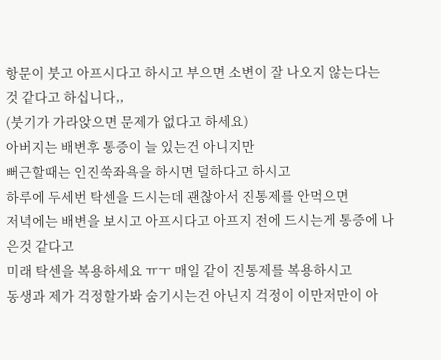항문이 붓고 아프시다고 하시고 부으면 소변이 잘 나오지 않는다는 것 같다고 하십니다,,
(붓기가 가라앉으면 문제가 없다고 하세요)
아버지는 배변후 통증이 늘 있는건 아니지만
뻐근할때는 인진쑥좌욕을 하시면 덜하다고 하시고
하루에 두세번 탁센을 드시는데 괜찮아서 진통제를 안먹으면
저녁에는 배변을 보시고 아프시다고 아프지 전에 드시는게 통증에 나은것 같다고
미래 탁센을 복용하세요 ㅠㅜ 매일 같이 진통제를 복용하시고
동생과 제가 걱정할가봐 숨기시는건 아닌지 걱정이 이만저만이 아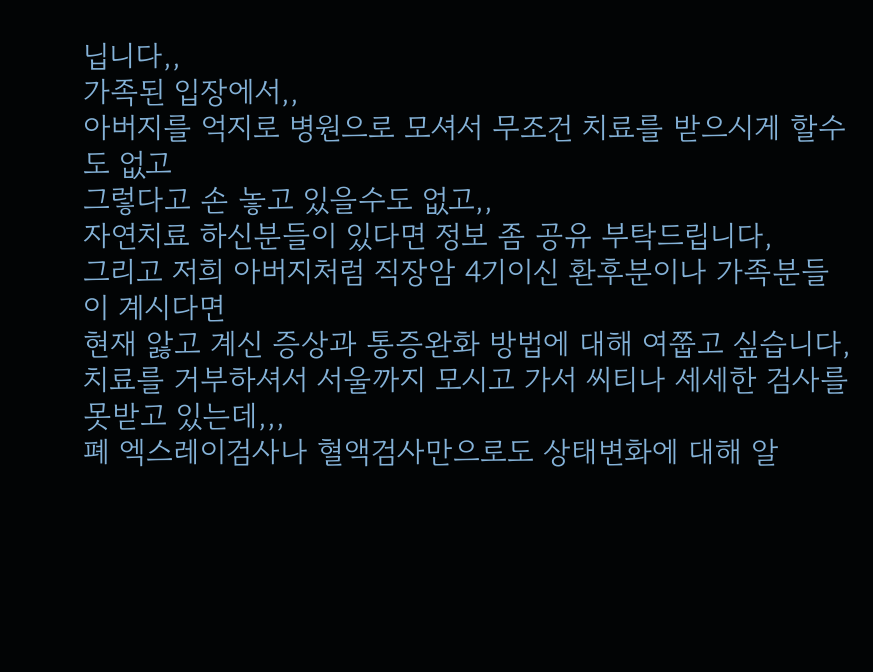닙니다,,
가족된 입장에서,,
아버지를 억지로 병원으로 모셔서 무조건 치료를 받으시게 할수도 없고
그렇다고 손 놓고 있을수도 없고,,
자연치료 하신분들이 있다면 정보 좀 공유 부탁드립니다,
그리고 저희 아버지처럼 직장암 4기이신 환후분이나 가족분들이 계시다면
현재 앓고 계신 증상과 통증완화 방법에 대해 여쭙고 싶습니다,
치료를 거부하셔서 서울까지 모시고 가서 씨티나 세세한 검사를 못받고 있는데,,,
폐 엑스레이검사나 혈액검사만으로도 상태변화에 대해 알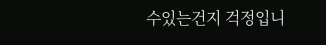수있는건지 걱정입니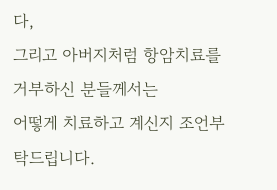다,
그리고 아버지처럼 항암치료를 거부하신 분들께서는
어떻게 치료하고 계신지 조언부탁드립니다.